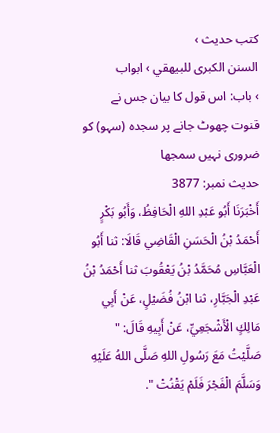کتب حدیث ›
السنن الكبرى للبيهقي › ابواب
› باب: اس قول کا بیان جس نے قنوت چھوٹ جانے پر سجدہ (سہو) کو ضروری نہیں سمجھا
حدیث نمبر: 3877
أَخْبَرَنَا أَبُو عَبْدِ اللهِ الْحَافِظُ، وَأَبُو بَكْرٍ أَحْمَدُ بْنُ الْحَسَنِ الْقَاضِي قَالَا: ثنا أَبُو الْعَبَّاسِ مُحَمَّدُ بْنُ يَعْقُوبَ ثنا أَحْمَدُ بْنُ عَبْدِ الْجَبَّارِ، ثنا ابْنُ فُضَيْلٍ، عَنْ أَبِي مَالِكٍ الْأَشْجَعِيِّ، عَنْ أَبِيهِ قَالَ: " صَلَّيْتُ مَعَ رَسُولِ اللهِ صَلَّى اللهُ عَلَيْهِ وَسَلَّمَ الْفَجْرَ فَلَمْ يَقْنُتْ ".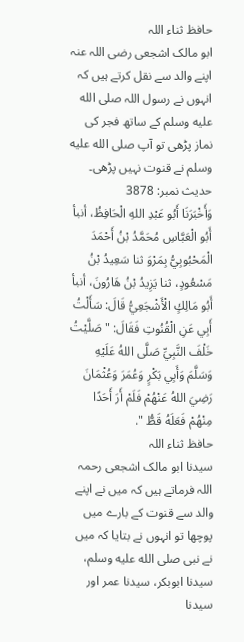حافظ ثناء اللہ
ابو مالک اشجعی رضی اللہ عنہ اپنے والد سے نقل کرتے ہیں کہ انہوں نے رسول اللہ صلى الله عليه وسلم کے ساتھ فجر کی نماز پڑھی تو آپ صلى الله عليه وسلم نے قنوت نہیں پڑھی۔
حدیث نمبر: 3878
وَأَخْبَرَنَا أَبُو عَبْدِ اللهِ الْحَافِظُ، أنبأ أَبُو الْعَبَّاسِ مُحَمَّدُ بْنُ أَحْمَدَ الْمَحْبُوبِيُّ بِمَرْوَ ثنا سَعِيدُ بْنُ مَسْعُودٍ، ثنا يَزِيدُ بْنُ هَارُونَ، أنبأ أَبُو مَالِكٍ الْأَشْجَعِيُّ قَالَ: سَأَلْتُ أَبِي عَنِ الْقُنُوتِ فَقَالَ: " صَلَّيْتُ خَلْفَ النَّبِيِّ صَلَّى اللهُ عَلَيْهِ وَسَلَّمَ وَأَبِي بَكْرٍ وَعُمَرَ وَعُثْمَانَ رَضِيَ اللهُ عَنْهُمْ فَلَمْ أَرَ أَحَدًا مِنْهُمْ فَعَلَهُ قَطُّ ".
حافظ ثناء اللہ
سیدنا ابو مالک اشجعی رحمہ اللہ فرماتے ہیں کہ میں نے اپنے والد سے قنوت کے بارے میں پوچھا تو انہوں نے بتایا کہ میں نے نبی صلى الله عليه وسلم، سیدنا ابوبکر، سیدنا عمر اور سیدنا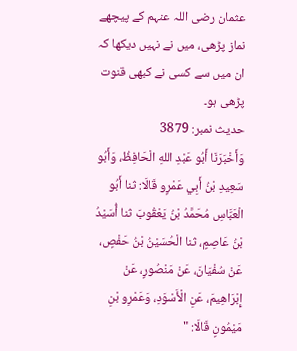عثمان رضی اللہ عنہم کے پیچھے نماز پڑھی، میں نے نہیں دیکھا کہ ان میں سے کسی نے کبھی قنوت پڑھی ہو۔
حدیث نمبر: 3879
وَأَخْبَرَنَا أَبُو عَبْدِ اللهِ الْحَافِظُ، وَأَبُو سَعِيدِ بْنُ أَبِي عَمْرٍو قَالَا: ثنا أَبُو الْعَبَّاسِ مُحَمَّدُ بْنُ يَعْقُوبَ ثنا أُسَيْدُ بْنُ عَاصِمٍ، ثنا الْحُسَيْنُ بْنُ حَفْصٍ، عَنْ سُفْيَانَ، عَنْ مَنْصُورٍ، عَنْ إِبْرَاهِيمَ، عَنِ الْأَسْوَدِ، وَعَمْرِو بْنِ مَيْمُونٍ قَالَا: "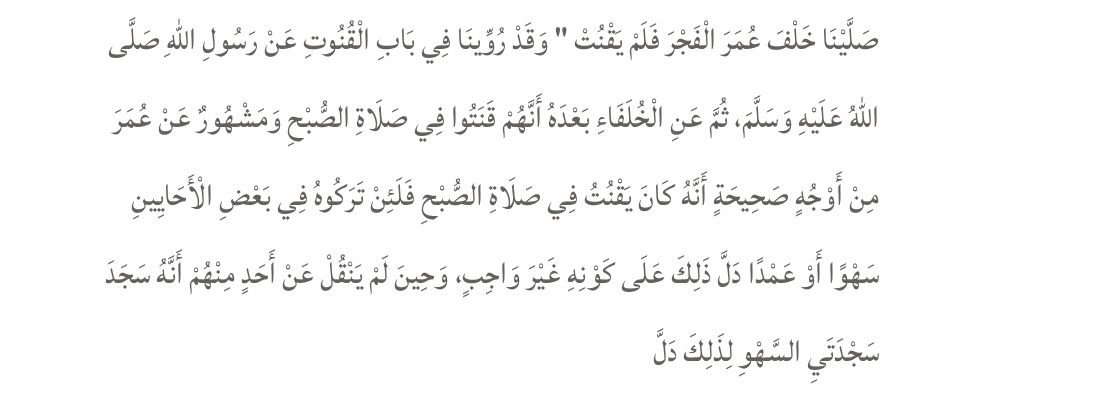صَلَّيْنَا خَلْفَ عُمَرَ الْفَجْرَ فَلَمْ يَقْنُتْ " وَقَدْ رُوِّينَا فِي بَابِ الْقُنُوتِ عَنْ رَسُولِ اللهِ صَلَّى اللهُ عَلَيْهِ وَسَلَّمَ، ثُمَّ عَنِ الْخُلَفَاءِ بَعْدَهُ أَنَّهُمْ قَنَتُوا فِي صَلَاةِ الصُّبْحِ وَمَشْهُورٌ عَنْ عُمَرَ مِنْ أَوْجُهٍ صَحِيحَةٍ أَنَّهُ كَانَ يَقْنُتُ فِي صَلَاةِ الصُّبْحِ فَلَئِنْ تَرَكُوهُ فِي بَعْضِ الْأَحَايِينِ سَهْوًا أَوْ عَمْدًا دَلَّ ذَلِكَ عَلَى كَوْنِهِ غَيْرَ وَاجِبٍ، وَحِينَ لَمْ يَنْقُلْ عَنْ أَحَدٍ مِنْهُمْ أَنَّهُ سَجَدَ سَجْدَتَيِ السَّهْوِ لِذَلِكَ دَلَّ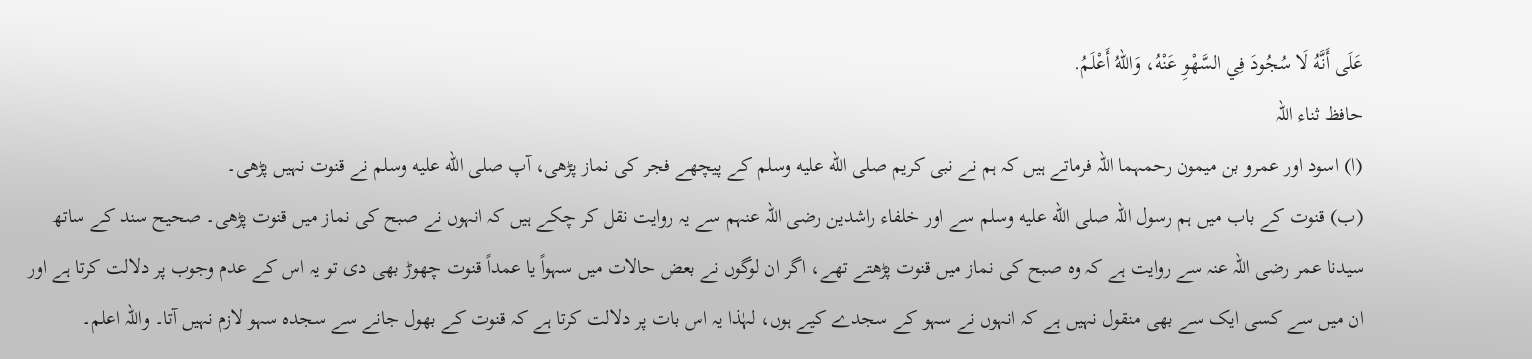عَلَى أَنَّهُ لَا سُجُودَ فِي السَّهْوِ عَنْهُ، وَاللهُ أَعْلَمُ.
حافظ ثناء اللہ
(ا) اسود اور عمرو بن میمون رحمہما اللہ فرماتے ہیں کہ ہم نے نبی کریم صلى الله عليه وسلم کے پیچھے فجر کی نماز پڑھی، آپ صلى الله عليه وسلم نے قنوت نہیں پڑھی۔
(ب) قنوت کے باب میں ہم رسول اللہ صلى الله عليه وسلم سے اور خلفاء راشدین رضی اللہ عنہم سے یہ روایت نقل کر چکے ہیں کہ انہوں نے صبح کی نماز میں قنوت پڑھی۔ صحیح سند کے ساتھ سیدنا عمر رضی اللہ عنہ سے روایت ہے کہ وہ صبح کی نماز میں قنوت پڑھتے تھے، اگر ان لوگوں نے بعض حالات میں سہواً یا عمداً قنوت چھوڑ بھی دی تو یہ اس کے عدم وجوب پر دلالت کرتا ہے اور ان میں سے کسی ایک سے بھی منقول نہیں ہے کہ انہوں نے سہو کے سجدے کیے ہوں، لہٰذا یہ اس بات پر دلالت کرتا ہے کہ قنوت کے بھول جانے سے سجدہ سہو لازم نہیں آتا۔ واللہ اعلم۔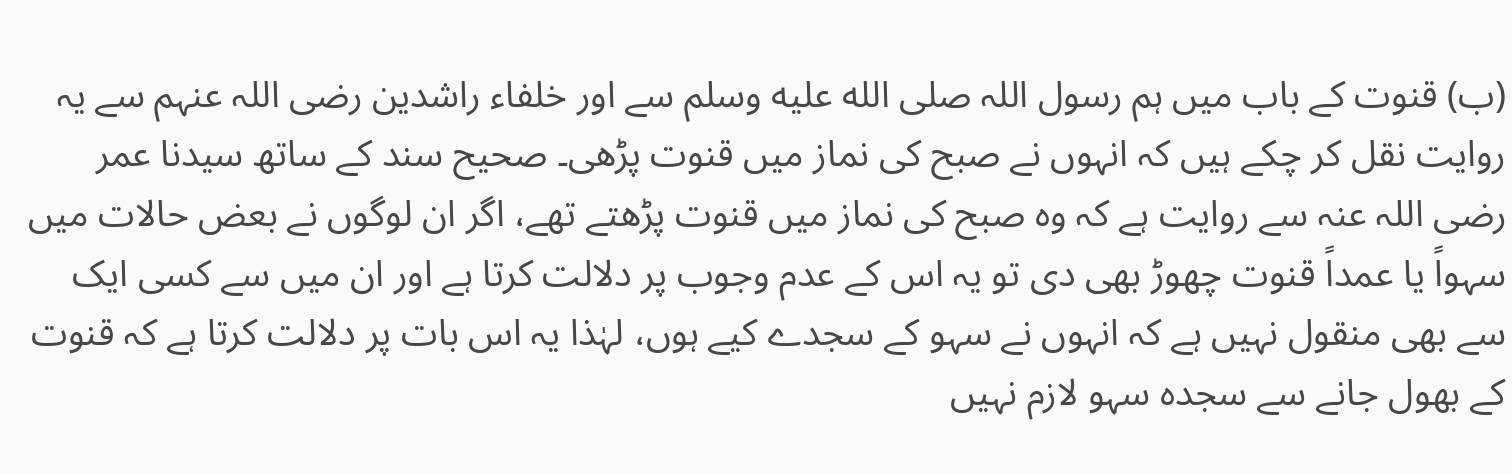(ب) قنوت کے باب میں ہم رسول اللہ صلى الله عليه وسلم سے اور خلفاء راشدین رضی اللہ عنہم سے یہ روایت نقل کر چکے ہیں کہ انہوں نے صبح کی نماز میں قنوت پڑھی۔ صحیح سند کے ساتھ سیدنا عمر رضی اللہ عنہ سے روایت ہے کہ وہ صبح کی نماز میں قنوت پڑھتے تھے، اگر ان لوگوں نے بعض حالات میں سہواً یا عمداً قنوت چھوڑ بھی دی تو یہ اس کے عدم وجوب پر دلالت کرتا ہے اور ان میں سے کسی ایک سے بھی منقول نہیں ہے کہ انہوں نے سہو کے سجدے کیے ہوں، لہٰذا یہ اس بات پر دلالت کرتا ہے کہ قنوت کے بھول جانے سے سجدہ سہو لازم نہیں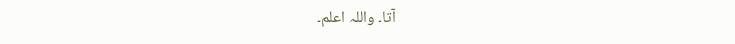آتا۔ واللہ اعلم۔